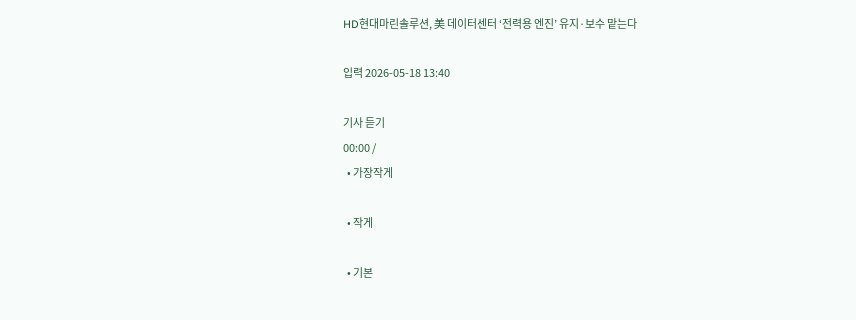HD현대마린솔루션, 美 데이터센터 ‘전력용 엔진’ 유지·보수 맡는다

입력 2026-05-18 13:40

기사 듣기
00:00 /
  • 가장작게

  • 작게

  • 기본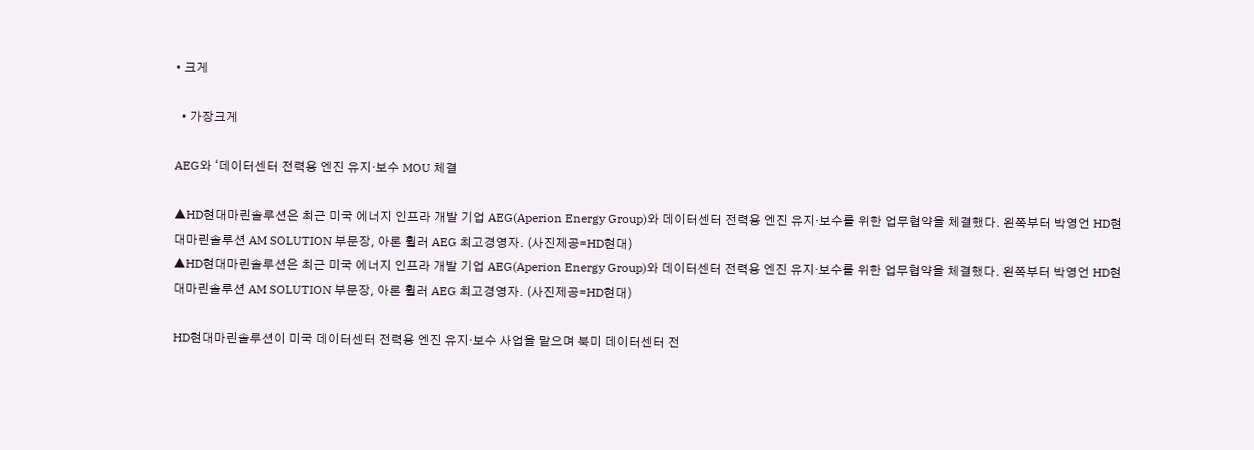• 크게

  • 가장크게

AEG와 ‘데이터센터 전력용 엔진 유지·보수 MOU 체결

▲HD현대마린솔루션은 최근 미국 에너지 인프라 개발 기업 AEG(Aperion Energy Group)와 데이터센터 전력용 엔진 유지·보수를 위한 업무협약을 체결했다. 왼쪽부터 박영언 HD현대마린솔루션 AM SOLUTION 부문장, 아론 휠러 AEG 최고경영자. (사진제공=HD현대)
▲HD현대마린솔루션은 최근 미국 에너지 인프라 개발 기업 AEG(Aperion Energy Group)와 데이터센터 전력용 엔진 유지·보수를 위한 업무협약을 체결했다. 왼쪽부터 박영언 HD현대마린솔루션 AM SOLUTION 부문장, 아론 휠러 AEG 최고경영자. (사진제공=HD현대)

HD현대마린솔루션이 미국 데이터센터 전력용 엔진 유지·보수 사업을 맡으며 북미 데이터센터 전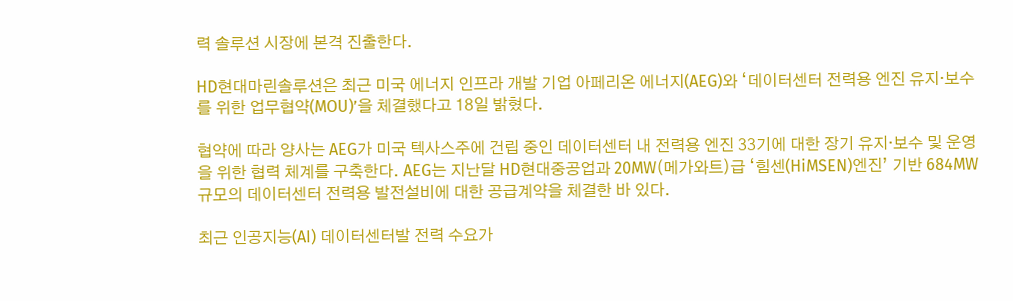력 솔루션 시장에 본격 진출한다.

HD현대마린솔루션은 최근 미국 에너지 인프라 개발 기업 아페리온 에너지(AEG)와 ‘데이터센터 전력용 엔진 유지·보수를 위한 업무협약(MOU)’을 체결했다고 18일 밝혔다.

협약에 따라 양사는 AEG가 미국 텍사스주에 건립 중인 데이터센터 내 전력용 엔진 33기에 대한 장기 유지·보수 및 운영을 위한 협력 체계를 구축한다. AEG는 지난달 HD현대중공업과 20MW(메가와트)급 ‘힘센(HiMSEN)엔진’ 기반 684MW 규모의 데이터센터 전력용 발전설비에 대한 공급계약을 체결한 바 있다.

최근 인공지능(AI) 데이터센터발 전력 수요가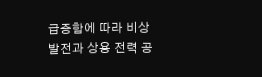급증함에 따라 비상 발전과 상용 전력 공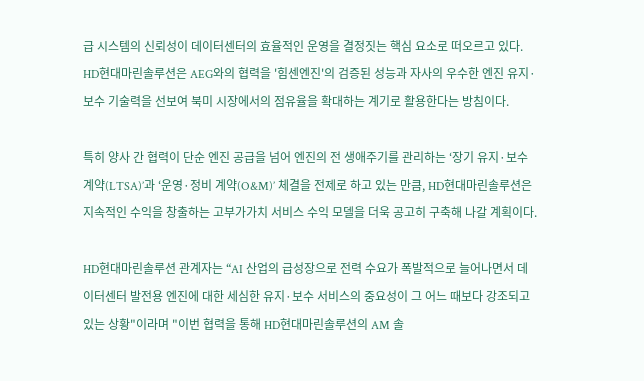급 시스템의 신뢰성이 데이터센터의 효율적인 운영을 결정짓는 핵심 요소로 떠오르고 있다. HD현대마린솔루션은 AEG와의 협력을 '힘센엔진'의 검증된 성능과 자사의 우수한 엔진 유지·보수 기술력을 선보여 북미 시장에서의 점유율을 확대하는 계기로 활용한다는 방침이다.

특히 양사 간 협력이 단순 엔진 공급을 넘어 엔진의 전 생애주기를 관리하는 ‘장기 유지·보수 계약(LTSA)’과 ‘운영·정비 계약(O&M)’ 체결을 전제로 하고 있는 만큼, HD현대마린솔루션은 지속적인 수익을 창출하는 고부가가치 서비스 수익 모델을 더욱 공고히 구축해 나갈 계획이다.

HD현대마린솔루션 관계자는 “AI 산업의 급성장으로 전력 수요가 폭발적으로 늘어나면서 데이터센터 발전용 엔진에 대한 세심한 유지·보수 서비스의 중요성이 그 어느 때보다 강조되고 있는 상황"이라며 "이번 협력을 통해 HD현대마린솔루션의 AM 솔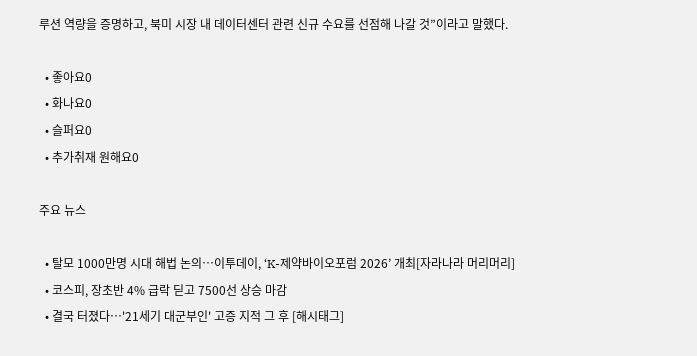루션 역량을 증명하고, 북미 시장 내 데이터센터 관련 신규 수요를 선점해 나갈 것”이라고 말했다.

  • 좋아요0
  • 화나요0
  • 슬퍼요0
  • 추가취재 원해요0

주요 뉴스

  • 탈모 1000만명 시대 해법 논의…이투데이, ‘K-제약바이오포럼 2026’ 개최[자라나라 머리머리]
  • 코스피, 장초반 4% 급락 딛고 7500선 상승 마감
  • 결국 터졌다…'21세기 대군부인' 고증 지적 그 후 [해시태그]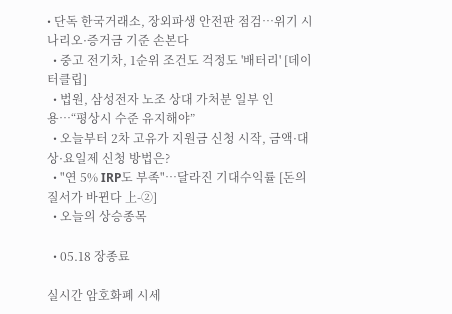• 단독 한국거래소, 장외파생 안전판 점검…위기 시나리오·증거금 기준 손본다
  • 중고 전기차, 1순위 조건도 걱정도 '배터리' [데이터클립]
  • 법원, 삼성전자 노조 상대 가처분 일부 인용…“평상시 수준 유지해야”
  • 오늘부터 2차 고유가 지원금 신청 시작, 금액·대상·요일제 신청 방법은?
  • "연 5% IRP도 부족"…달라진 기대수익률 [돈의 질서가 바뀐다 上-②]
  • 오늘의 상승종목

  • 05.18 장종료

실시간 암호화폐 시세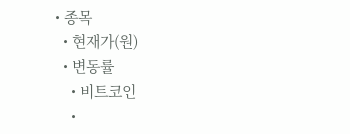• 종목
  • 현재가(원)
  • 변동률
    • 비트코인
    •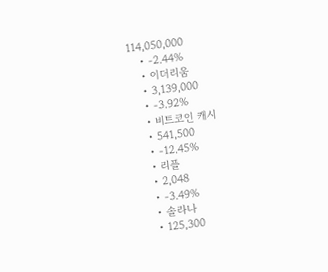114,050,000
    • -2.44%
    • 이더리움
    • 3,139,000
    • -3.92%
    • 비트코인 캐시
    • 541,500
    • -12.45%
    • 리플
    • 2,048
    • -3.49%
    • 솔라나
    • 125,300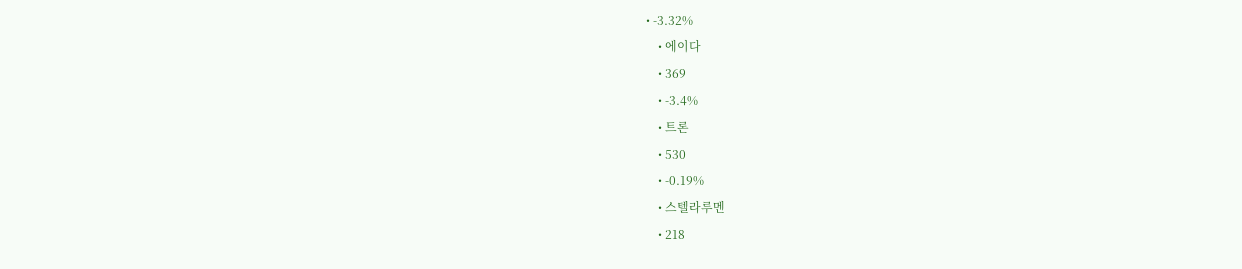• -3.32%
    • 에이다
    • 369
    • -3.4%
    • 트론
    • 530
    • -0.19%
    • 스텔라루멘
    • 218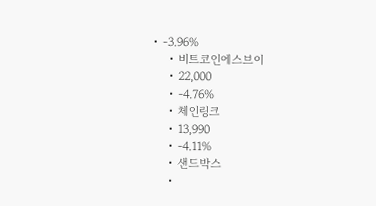• -3.96%
    • 비트코인에스브이
    • 22,000
    • -4.76%
    • 체인링크
    • 13,990
    • -4.11%
    • 샌드박스
    •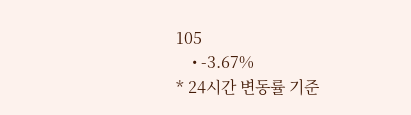105
    • -3.67%
* 24시간 변동률 기준